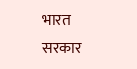भारत सरकार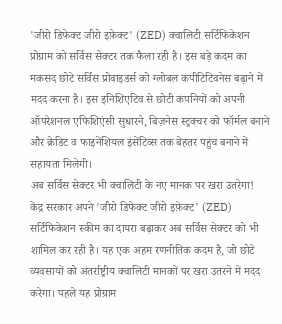'जीरो डिफेक्ट जीरो इफ़ेक्ट' (ZED) क्वालिटी सर्टिफिकेशन प्रोग्राम को सर्विस सेक्टर तक फैला रही है। इस बड़े कदम का मकसद छोटे सर्विस प्रोवाइडर्स को ग्लोबल कंपीटिटिवनेस बढ़ाने में मदद करना है। इस इनिशिएटिव से छोटी कंपनियों को अपनी ऑपरेशनल एफिशिएंसी सुधारने, बिज़नेस स्ट्रक्चर को फॉर्मल बनाने और क्रेडिट व फाइनेंशियल इंसेंटिव्स तक बेहतर पहुंच बनाने में सहायता मिलेगी।
अब सर्विस सेक्टर भी क्वालिटी के नए मानक पर खरा उतरेगा!
केंद्र सरकार अपने 'जीरो डिफेक्ट जीरो इफ़ेक्ट' (ZED) सर्टिफिकेशन स्कीम का दायरा बढ़ाकर अब सर्विस सेक्टर को भी शामिल कर रही है। यह एक अहम रणनीतिक कदम है, जो छोटे व्यवसायों को अंतर्राष्ट्रीय क्वालिटी मानकों पर खरा उतरने में मदद करेगा। पहले यह प्रोग्राम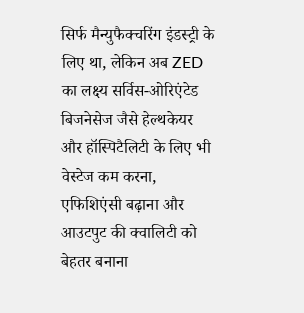सिर्फ मैन्युफैक्चरिंग इंडस्ट्री के लिए था, लेकिन अब ZED का लक्ष्य सर्विस-ओरिएंटेड बिजनेसेज जैसे हेल्थकेयर और हॉस्पिटैलिटी के लिए भी वेस्टेज कम करना, एफिशिएंसी बढ़ाना और आउटपुट की क्वालिटी को बेहतर बनाना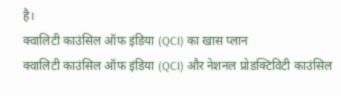है।
क्वालिटी काउंसिल ऑफ इंडिया (QCI) का खास प्लान
क्वालिटी काउंसिल ऑफ इंडिया (QCI) और नेशनल प्रोडक्टिविटी काउंसिल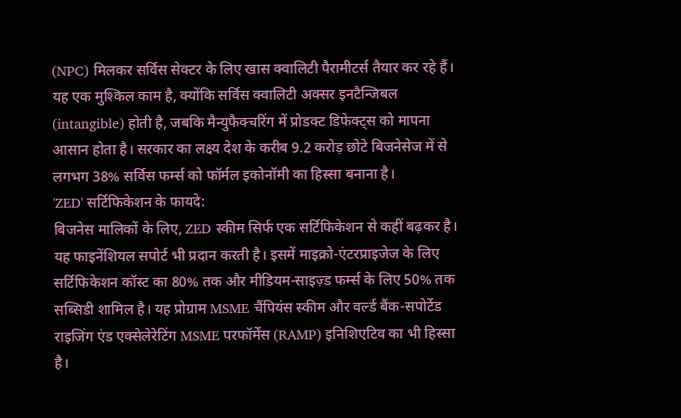(NPC) मिलकर सर्विस सेक्टर के लिए खास क्वालिटी पैरामीटर्स तैयार कर रहे हैं। यह एक मुश्किल काम है, क्योंकि सर्विस क्वालिटी अक्सर इनटैन्जिबल (intangible) होती है, जबकि मैन्युफैक्चरिंग में प्रोडक्ट डिफेक्ट्स को मापना आसान होता है। सरकार का लक्ष्य देश के करीब 9.2 करोड़ छोटे बिजनेसेज में से लगभग 38% सर्विस फर्म्स को फॉर्मल इकोनॉमी का हिस्सा बनाना है।
'ZED' सर्टिफिकेशन के फायदे:
बिजनेस मालिकों के लिए, ZED स्कीम सिर्फ एक सर्टिफिकेशन से कहीं बढ़कर है। यह फाइनेंशियल सपोर्ट भी प्रदान करती है। इसमें माइक्रो-एंटरप्राइजेज के लिए सर्टिफिकेशन कॉस्ट का 80% तक और मीडियम-साइज़्ड फर्म्स के लिए 50% तक सब्सिडी शामिल है। यह प्रोग्राम MSME चैंपियंस स्कीम और वर्ल्ड बैंक-सपोर्टेड राइजिंग एंड एक्सेलेरेटिंग MSME परफॉर्मेंस (RAMP) इनिशिएटिव का भी हिस्सा है।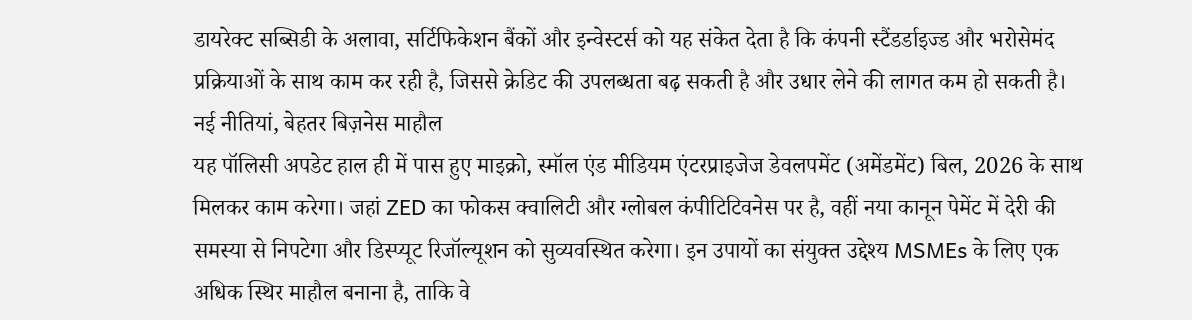डायरेक्ट सब्सिडी के अलावा, सर्टिफिकेशन बैंकों और इन्वेस्टर्स को यह संकेत देता है कि कंपनी स्टैंडर्डाइज्ड और भरोसेमंद प्रक्रियाओं के साथ काम कर रही है, जिससे क्रेडिट की उपलब्धता बढ़ सकती है और उधार लेने की लागत कम हो सकती है।
नई नीतियां, बेहतर बिज़नेस माहौल
यह पॉलिसी अपडेट हाल ही में पास हुए माइक्रो, स्मॉल एंड मीडियम एंटरप्राइजेज डेवलपमेंट (अमेंडमेंट) बिल, 2026 के साथ मिलकर काम करेगा। जहां ZED का फोकस क्वालिटी और ग्लोबल कंपीटिटिवनेस पर है, वहीं नया कानून पेमेंट में देरी की समस्या से निपटेगा और डिस्प्यूट रिजॉल्यूशन को सुव्यवस्थित करेगा। इन उपायों का संयुक्त उद्देश्य MSMEs के लिए एक अधिक स्थिर माहौल बनाना है, ताकि वे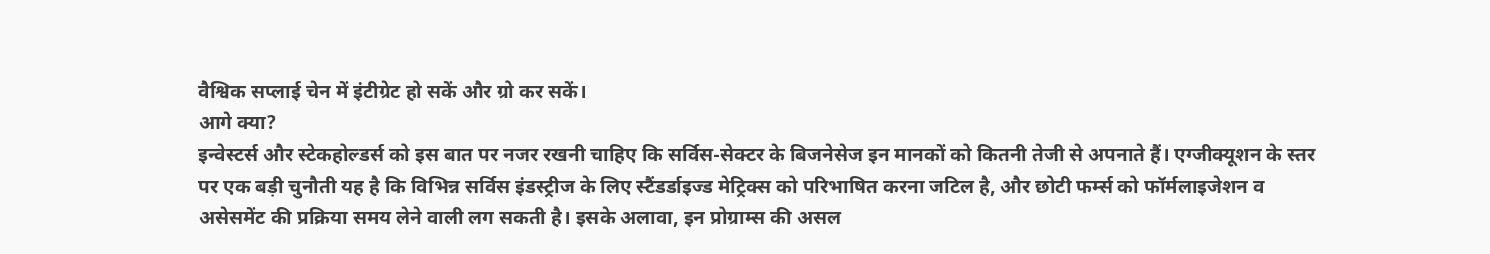वैश्विक सप्लाई चेन में इंटीग्रेट हो सकें और ग्रो कर सकें।
आगे क्या?
इन्वेस्टर्स और स्टेकहोल्डर्स को इस बात पर नजर रखनी चाहिए कि सर्विस-सेक्टर के बिजनेसेज इन मानकों को कितनी तेजी से अपनाते हैं। एग्जीक्यूशन के स्तर पर एक बड़ी चुनौती यह है कि विभिन्न सर्विस इंडस्ट्रीज के लिए स्टैंडर्डाइज्ड मेट्रिक्स को परिभाषित करना जटिल है, और छोटी फर्म्स को फॉर्मलाइजेशन व असेसमेंट की प्रक्रिया समय लेने वाली लग सकती है। इसके अलावा, इन प्रोग्राम्स की असल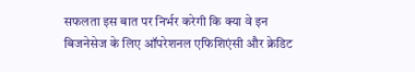सफलता इस बात पर निर्भर करेगी कि क्या वे इन बिजनेसेज के लिए ऑपरेशनल एफिशिएंसी और क्रेडिट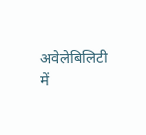अवेलेबिलिटी में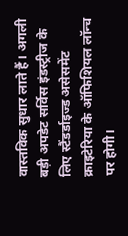वास्तविक सुधार लाते हैं। अगली बड़ी अपडेट सर्विस इंडस्ट्रीज के लिए स्टैंडर्डाइज्ड असेसमेंट क्राइटेरिया के ऑफिशियल लॉन्च पर होगी।